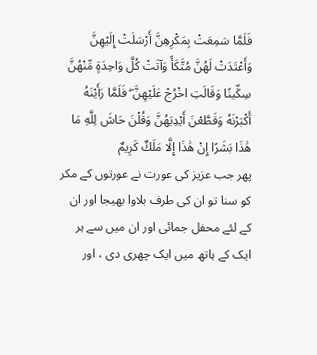فَلَمَّا سَمِعَتْ بِمَكْرِهِنَّ أَرْسَلَتْ إِلَيْهِنَّ وَأَعْتَدَتْ لَهُنَّ مُتَّكَأً وَآتَتْ كُلَّ وَاحِدَةٍ مِّنْهُنَّ سِكِّينًا وَقَالَتِ اخْرُجْ عَلَيْهِنَّ ۖ فَلَمَّا رَأَيْنَهُ أَكْبَرْنَهُ وَقَطَّعْنَ أَيْدِيَهُنَّ وَقُلْنَ حَاشَ لِلَّهِ مَا هَٰذَا بَشَرًا إِنْ هَٰذَا إِلَّا مَلَكٌ كَرِيمٌ
پھر جب عزیز کی عورت نے عورتوں کے مکر کو سنا تو ان کی طرف بلاوا بھیجا اور ان کے لئے محفل جمائی اور ان میں سے ہر ایک کے ہاتھ میں ایک چھری دی ، اور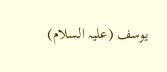یوسف (علیہ السلام)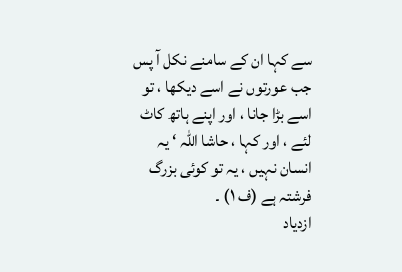سے کہا ان کے سامنے نکل آ پس جب عورتوں نے اسے دیکھا ، تو اسے بڑا جانا ، اور اپنے ہاتھ کاٹ لئے ، اور کہا ، حاشا اللہ ‘ یہ انسان نہیں ، یہ تو کوئی بزرگ فرشتہ ہے (ف ١) ۔
ازدیاد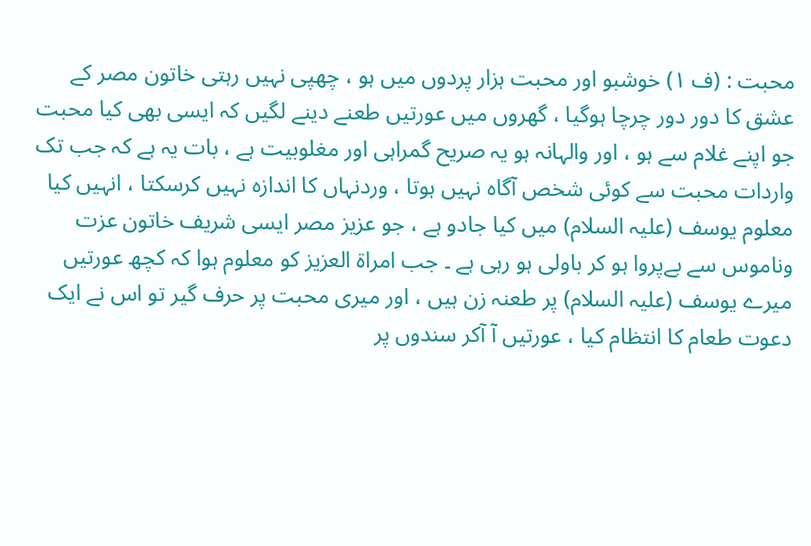محبت : (ف ١) خوشبو اور محبت ہزار پردوں میں ہو ، چھپی نہیں رہتی خاتون مصر کے عشق کا دور دور چرچا ہوگیا ، گھروں میں عورتیں طعنے دینے لگیں کہ ایسی بھی کیا محبت جو اپنے غلام سے ہو ، اور والہانہ ہو یہ صریح گمراہی اور مغلوبیت ہے ، بات یہ ہے کہ جب تک واردات محبت سے کوئی شخص آگاہ نہیں ہوتا ، وردنہاں کا اندازہ نہیں کرسکتا ، انہیں کیا معلوم یوسف (علیہ السلام) میں کیا جادو ہے ، جو عزیز مصر ایسی شریف خاتون عزت وناموس سے بےپروا ہو کر باولی ہو رہی ہے ۔ جب امراۃ العزیز کو معلوم ہوا کہ کچھ عورتیں میرے یوسف (علیہ السلام) پر طعنہ زن ہیں ، اور میری محبت پر حرف گیر تو اس نے ایک دعوت طعام کا انتظام کیا ، عورتیں آ آکر سندوں پر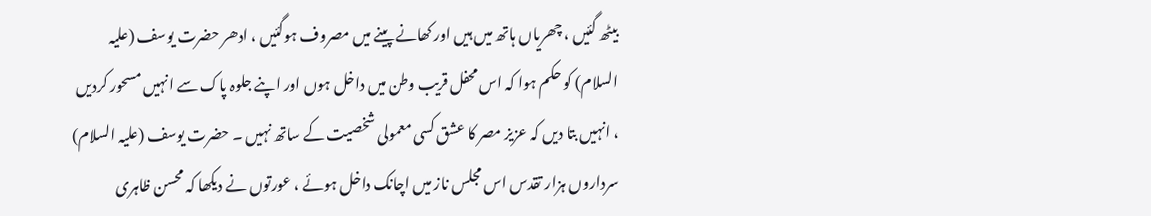بیٹھ گئیں ، چھریاں ہاتھ میں ہیں اور کھانے پینے میں مصروف ہوگئیں ، ادھر حضرت یوسف (علیہ السلام) کو حکم ہوا کہ اس محفل قریب وطن میں داخل ہوں اور اپنے جلوہ پاک سے انہیں مسحور کردیں ، انہیں بتا دیں کہ عزیز مصر کا عشق کسی معمولی شخصیت کے ساتھ نہیں ۔ حضرت یوسف (علیہ السلام) سرداروں ہزار تقدس اس مجلس ناز میں اچانک داخل ہوئے ، عورتوں نے دیکھا کہ محسن ظاہری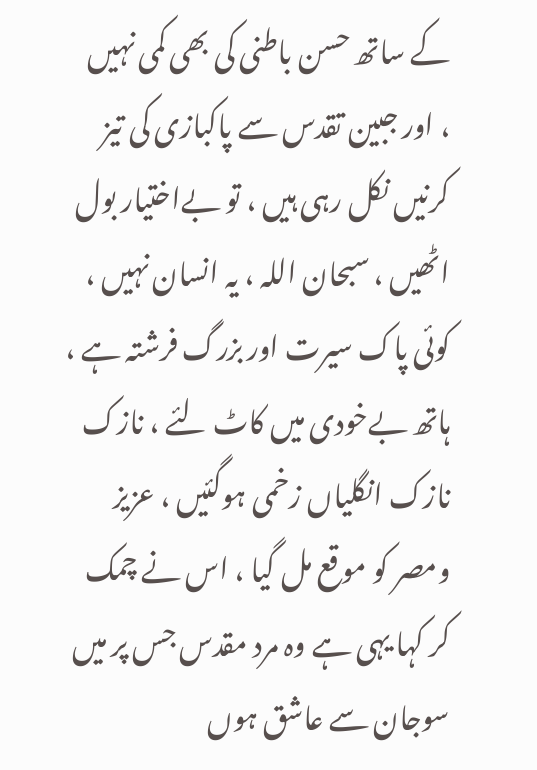کے ساتھ حسن باطنی کی بھی کمی نہیں ، اور جبین تقدس سے پاکبازی کی تیز کرنیں نکل رہی ہیں ، تو بےاختیار بول اٹھیں ، سبحان اللہ ، یہ انسان نہیں ، کوئی پاک سیرت اور بزرگ فرشتہ ہے ، ہاتھ بےخودی میں کاٹ لئے ، نازک نازک انگلیاں زخمی ہوگئیں ، عزیز ومصر کو موقع مل گیا ، اس نے چمک کر کہا یہی ہے وہ مرد مقدس جس پر میں سوجان سے عاشق ہوں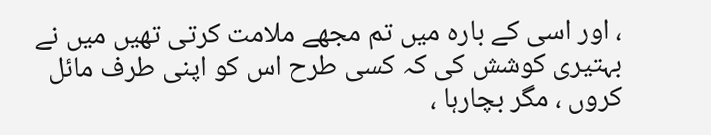، اور اسی کے بارہ میں تم مجھے ملامت کرتی تھیں میں نے بہتیری کوشش کی کہ کسی طرح اس کو اپنی طرف مائل کروں ، مگر بچارہا ،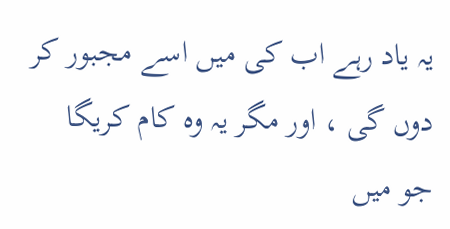یہ یاد رہے اب کی میں اسے مجبور کر دوں گی ، اور مگر یہ وہ کام کریگا جو میں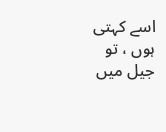اسے کہتی ہوں ، تو جیل میں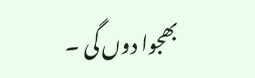بھجوا دوں گی ۔